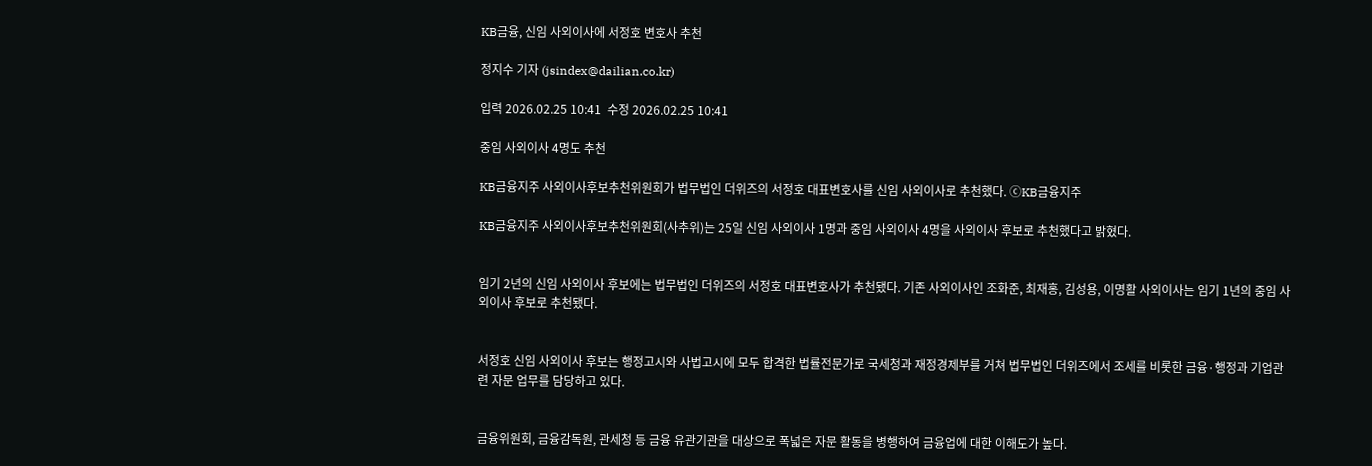KB금융, 신임 사외이사에 서정호 변호사 추천

정지수 기자 (jsindex@dailian.co.kr)

입력 2026.02.25 10:41  수정 2026.02.25 10:41

중임 사외이사 4명도 추천

KB금융지주 사외이사후보추천위원회가 법무법인 더위즈의 서정호 대표변호사를 신임 사외이사로 추천했다. ⓒKB금융지주

KB금융지주 사외이사후보추천위원회(사추위)는 25일 신임 사외이사 1명과 중임 사외이사 4명을 사외이사 후보로 추천했다고 밝혔다.


임기 2년의 신임 사외이사 후보에는 법무법인 더위즈의 서정호 대표변호사가 추천됐다. 기존 사외이사인 조화준, 최재홍, 김성용, 이명활 사외이사는 임기 1년의 중임 사외이사 후보로 추천됐다.


서정호 신임 사외이사 후보는 행정고시와 사법고시에 모두 합격한 법률전문가로 국세청과 재정경제부를 거쳐 법무법인 더위즈에서 조세를 비롯한 금융·행정과 기업관련 자문 업무를 담당하고 있다.


금융위원회, 금융감독원, 관세청 등 금융 유관기관을 대상으로 폭넓은 자문 활동을 병행하여 금융업에 대한 이해도가 높다.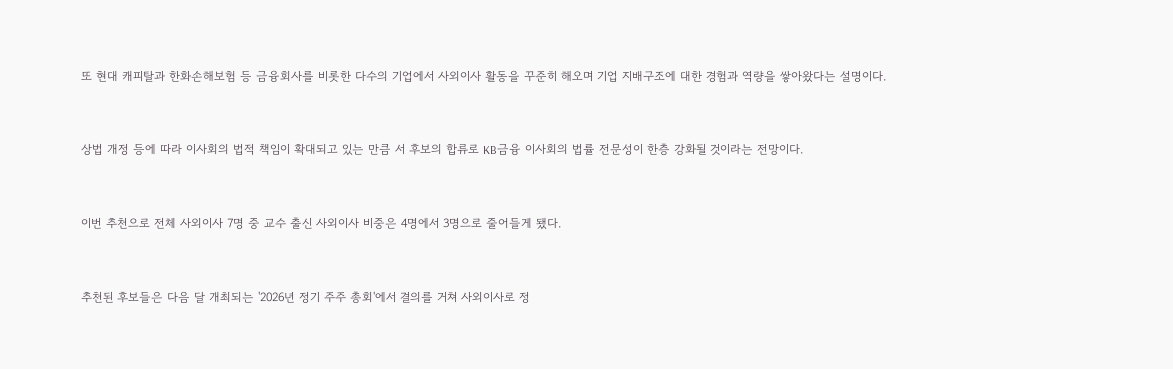또 현대 캐피탈과 한화손해보험 등 금융회사를 비롯한 다수의 기업에서 사외이사 활동을 꾸준히 해오며 기업 지배구조에 대한 경험과 역량을 쌓아왔다는 설명이다.


상법 개정 등에 따라 이사회의 법적 책임이 확대되고 있는 만큼 서 후보의 합류로 KB금융 이사회의 법률 전문성이 한층 강화될 것이라는 전망이다.


이번 추천으로 전체 사외이사 7명 중 교수 출신 사외이사 비중은 4명에서 3명으로 줄어들게 됐다.


추천된 후보들은 다음 달 개최되는 '2026년 정기 주주 총회'에서 결의를 거쳐 사외이사로 정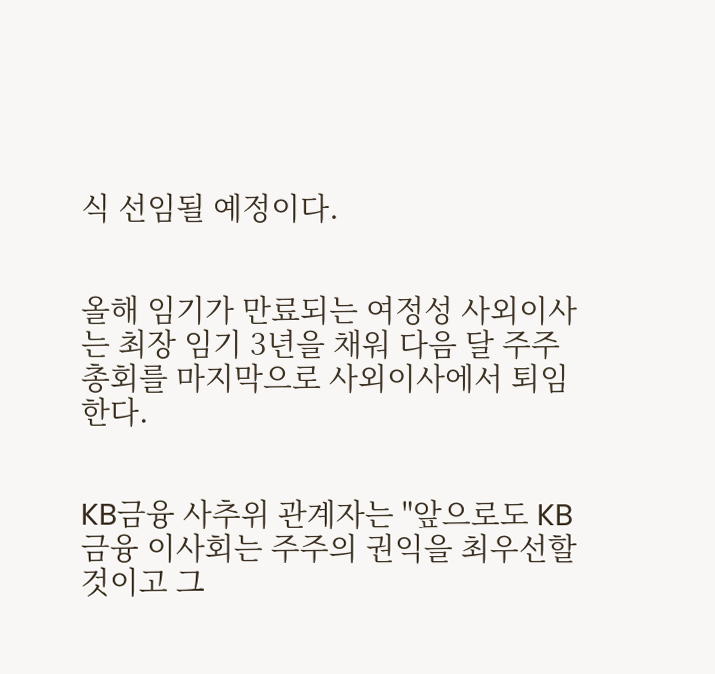식 선임될 예정이다.


올해 임기가 만료되는 여정성 사외이사는 최장 임기 3년을 채워 다음 달 주주총회를 마지막으로 사외이사에서 퇴임한다.


KB금융 사추위 관계자는 "앞으로도 KB금융 이사회는 주주의 권익을 최우선할 것이고 그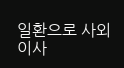일환으로 사외이사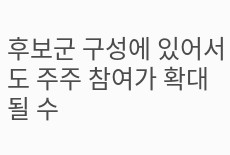후보군 구성에 있어서도 주주 참여가 확대될 수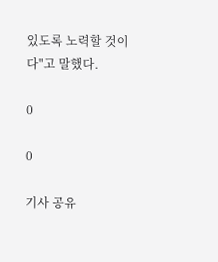있도록 노력할 것이다"고 말했다.

0

0

기사 공유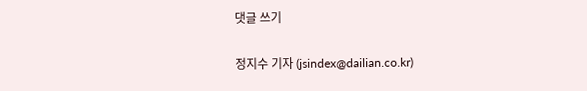댓글 쓰기

정지수 기자 (jsindex@dailian.co.kr)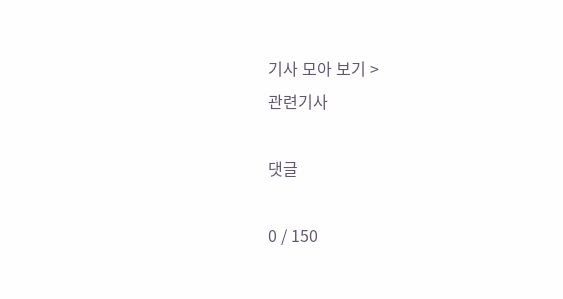기사 모아 보기 >
관련기사

댓글

0 / 150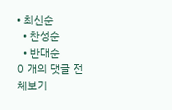• 최신순
  • 찬성순
  • 반대순
0 개의 댓글 전체보기